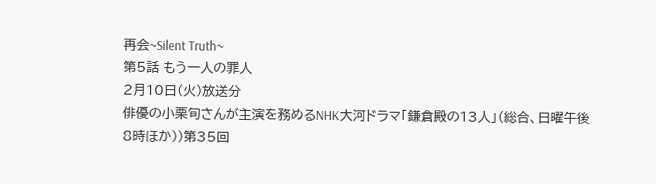再会~Silent Truth~
第5話 もう一人の罪人
2月10日(火)放送分
俳優の小栗旬さんが主演を務めるNHK大河ドラマ「鎌倉殿の13人」(総合、日曜午後8時ほか))第35回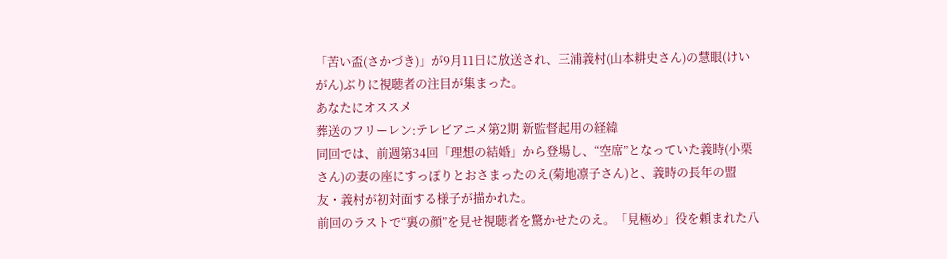「苦い盃(さかづき)」が9月11日に放送され、三浦義村(山本耕史さん)の慧眼(けいがん)ぶりに視聴者の注目が集まった。
あなたにオススメ
葬送のフリーレン:テレビアニメ第2期 新監督起用の経緯
同回では、前週第34回「理想の結婚」から登場し、“空席”となっていた義時(小栗さん)の妻の座にすっぽりとおさまったのえ(菊地凛子さん)と、義時の長年の盟友・義村が初対面する様子が描かれた。
前回のラストで“裏の顔”を見せ視聴者を驚かせたのえ。「見極め」役を頼まれた八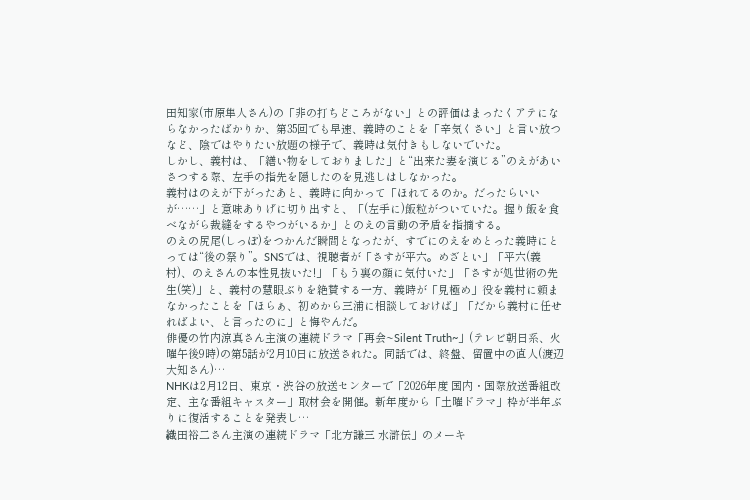田知家(市原隼人さん)の「非の打ちどころがない」との評価はまったくアテにならなかったばかりか、第35回でも早速、義時のことを「辛気くさい」と言い放つなど、陰ではやりたい放題の様子で、義時は気付きもしないでいた。
しかし、義村は、「繕い物をしておりました」と“出来た妻を演じる”のえがあいさつする際、左手の指先を隠したのを見逃しはしなかった。
義村はのえが下がったあと、義時に向かって「ほれてるのか。だったらいいが……」と意味ありげに切り出すと、「(左手に)飯粒がついていた。握り飯を食べながら裁縫をするやつがいるか」とのえの言動の矛盾を指摘する。
のえの尻尾(しっぽ)をつかんだ瞬間となったが、すでにのえをめとった義時にとっては“後の祭り”。SNSでは、視聴者が「さすが平六。めざとい」「平六(義村)、のえさんの本性見抜いた!」「もう裏の顔に気付いた」「さすが処世術の先生(笑)」と、義村の慧眼ぶりを絶賛する一方、義時が「見極め」役を義村に頼まなかったことを「ほらぁ、初めから三浦に相談しておけば」「だから義村に任せればよい、と言ったのに」と悔やんだ。
俳優の竹内涼真さん主演の連続ドラマ「再会~Silent Truth~」(テレビ朝日系、火曜午後9時)の第5話が2月10日に放送された。同話では、終盤、留置中の直人(渡辺大知さん)…
NHKは2月12日、東京・渋谷の放送センターで「2026年度 国内・国際放送番組改定、主な番組キャスター」取材会を開催。新年度から「土曜ドラマ」枠が半年ぶりに復活することを発表し…
織田裕二さん主演の連続ドラマ「北方謙三 水滸伝」のメーキ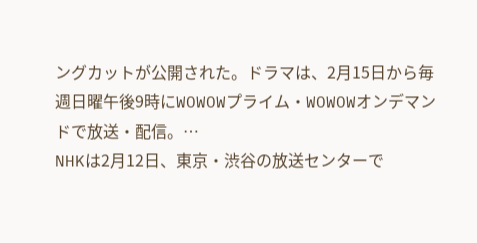ングカットが公開された。ドラマは、2月15日から毎週日曜午後9時にWOWOWプライム・WOWOWオンデマンドで放送・配信。…
NHKは2月12日、東京・渋谷の放送センターで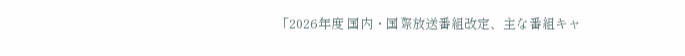「2026年度 国内・国際放送番組改定、主な番組キャ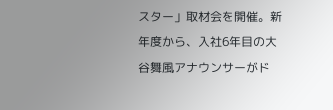スター」取材会を開催。新年度から、入社6年目の大谷舞風アナウンサーがド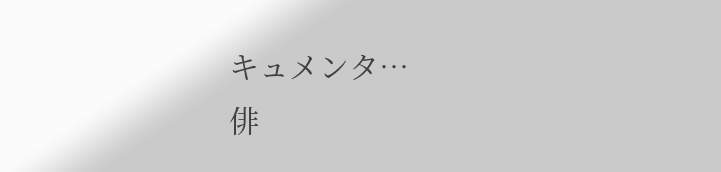キュメンタ…
俳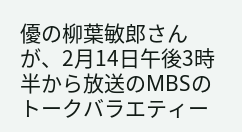優の柳葉敏郎さんが、2月14日午後3時半から放送のMBSのトークバラエティー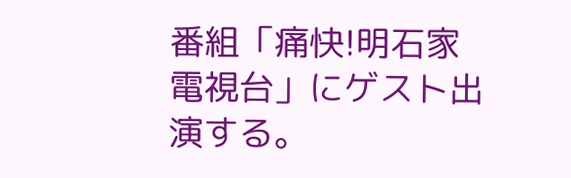番組「痛快!明石家電視台」にゲスト出演する。